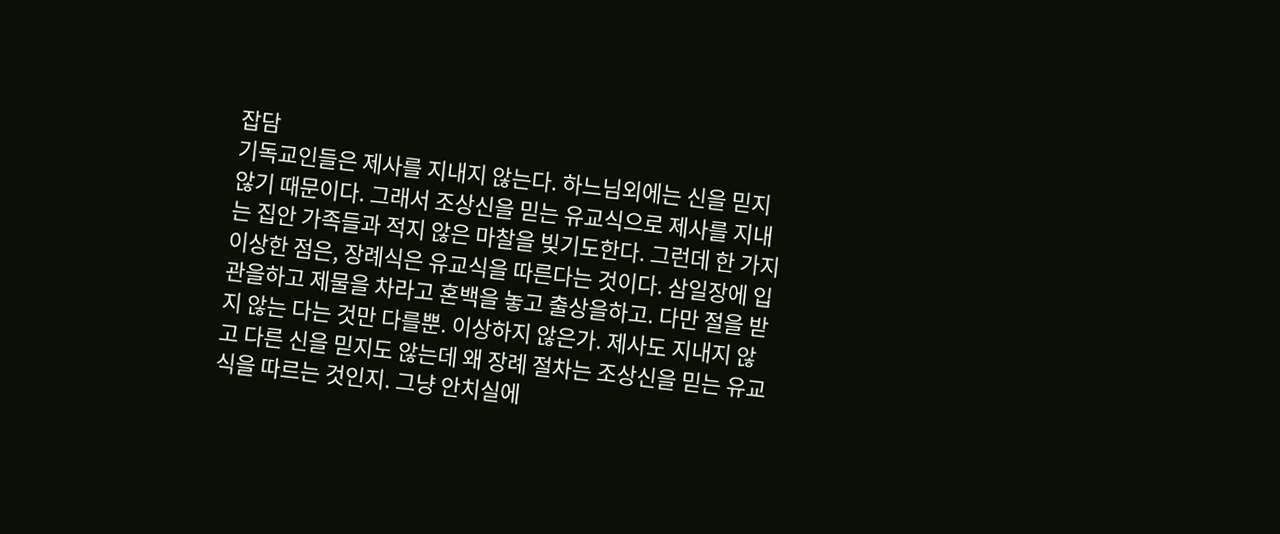잡담
기독교인들은 제사를 지내지 않는다. 하느님외에는 신을 믿지 않기 때문이다. 그래서 조상신을 믿는 유교식으로 제사를 지내는 집안 가족들과 적지 않은 마찰을 빚기도한다. 그런데 한 가지 이상한 점은, 장례식은 유교식을 따른다는 것이다. 삼일장에 입관을하고 제물을 차라고 혼백을 놓고 출상을하고. 다만 절을 받지 않는 다는 것만 다를뿐. 이상하지 않은가. 제사도 지내지 않고 다른 신을 믿지도 않는데 왜 장례 절차는 조상신을 믿는 유교식을 따르는 것인지. 그냥 안치실에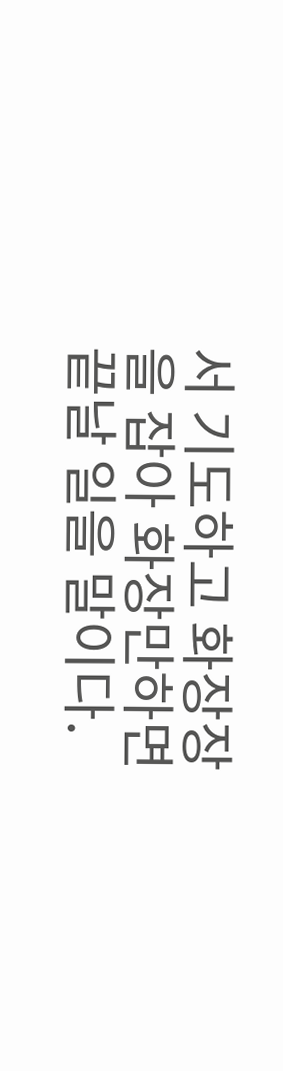서 기도하고 화장장을 잡아 화장만하면 끝날 일을 말이다.